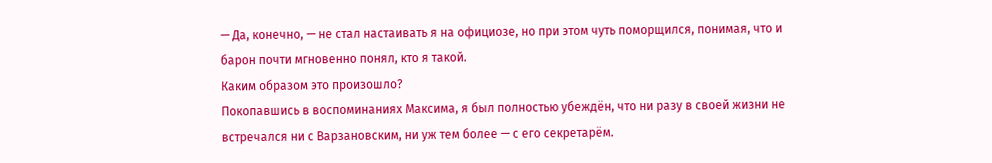— Да, конечно, — не стал настаивать я на официозе, но при этом чуть поморщился, понимая, что и барон почти мгновенно понял, кто я такой.
Каким образом это произошло?
Покопавшись в воспоминаниях Максима, я был полностью убеждён, что ни разу в своей жизни не встречался ни с Варзановским, ни уж тем более — с его секретарём.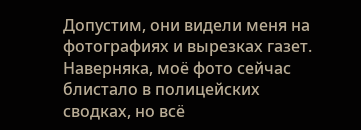Допустим, они видели меня на фотографиях и вырезках газет. Наверняка, моё фото сейчас блистало в полицейских сводках, но всё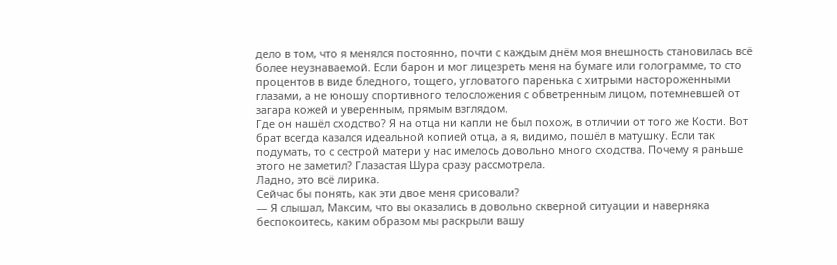дело в том, что я менялся постоянно, почти с каждым днём моя внешность становилась всё более неузнаваемой. Если барон и мог лицезреть меня на бумаге или голограмме, то сто процентов в виде бледного, тощего, угловатого паренька с хитрыми настороженными глазами, а не юношу спортивного телосложения с обветренным лицом, потемневшей от загара кожей и уверенным, прямым взглядом.
Где он нашёл сходство? Я на отца ни капли не был похож, в отличии от того же Кости. Вот брат всегда казался идеальной копией отца, а я, видимо, пошёл в матушку. Если так подумать, то с сестрой матери у нас имелось довольно много сходства. Почему я раньше этого не заметил? Глазастая Шура сразу рассмотрела.
Ладно, это всё лирика.
Сейчас бы понять, как эти двое меня срисовали?
— Я слышал, Максим, что вы оказались в довольно скверной ситуации и наверняка беспокоитесь, каким образом мы раскрыли вашу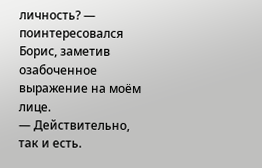личность? — поинтересовался Борис, заметив озабоченное выражение на моём лице.
— Действительно, так и есть.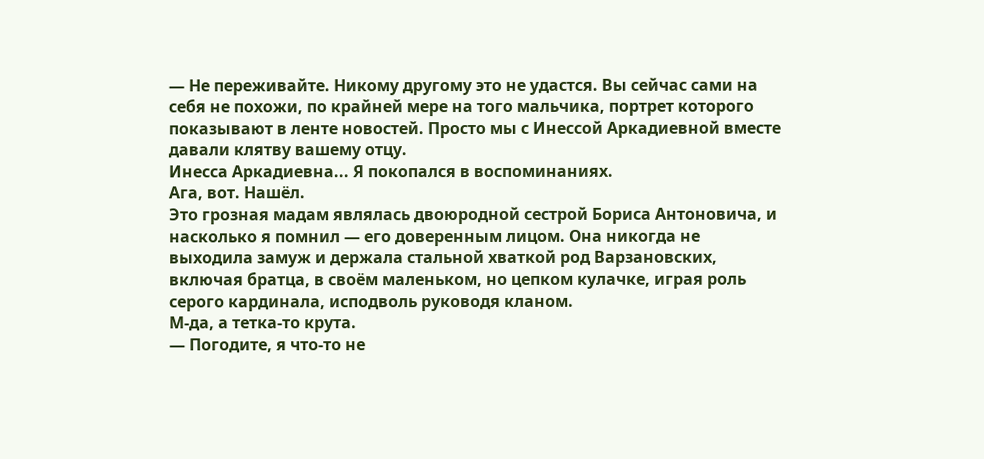— Не переживайте. Никому другому это не удастся. Вы сейчас сами на себя не похожи, по крайней мере на того мальчика, портрет которого показывают в ленте новостей. Просто мы с Инессой Аркадиевной вместе давали клятву вашему отцу.
Инесса Аркадиевна... Я покопался в воспоминаниях.
Ага, вот. Нашёл.
Это грозная мадам являлась двоюродной сестрой Бориса Антоновича, и насколько я помнил — его доверенным лицом. Она никогда не выходила замуж и держала стальной хваткой род Варзановских, включая братца, в своём маленьком, но цепком кулачке, играя роль серого кардинала, исподволь руководя кланом.
М-да, а тетка-то крута.
— Погодите, я что-то не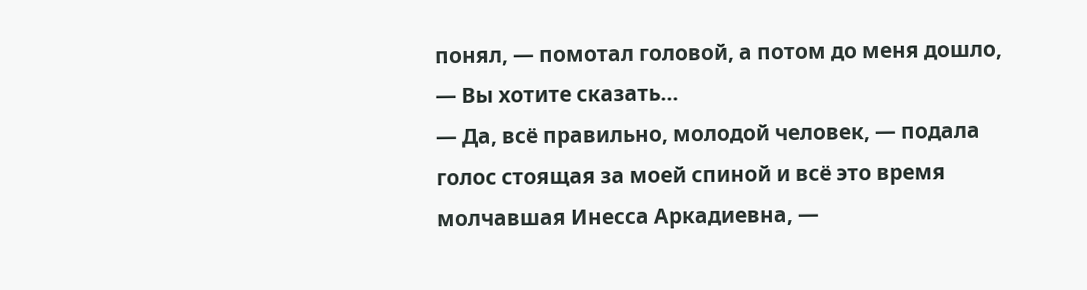понял, — помотал головой, а потом до меня дошло, — Вы хотите сказать...
— Да, всё правильно, молодой человек, — подала голос стоящая за моей спиной и всё это время молчавшая Инесса Аркадиевна, —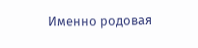Именно родовая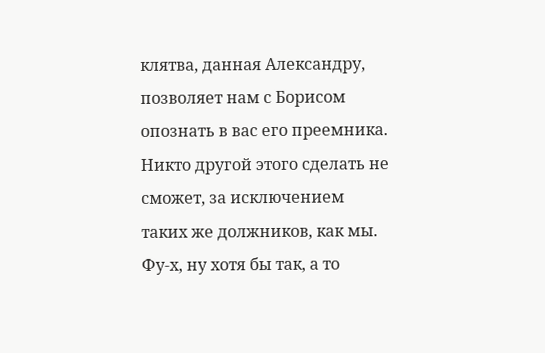клятва, данная Александру, позволяет нам с Борисом опознать в вас его преемника. Никто другой этого сделать не сможет, за исключением таких же должников, как мы.
Фу-х, ну хотя бы так, а то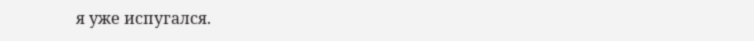я уже испугался.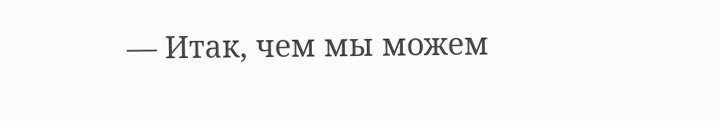— Итак, чем мы можем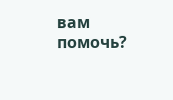вам помочь?